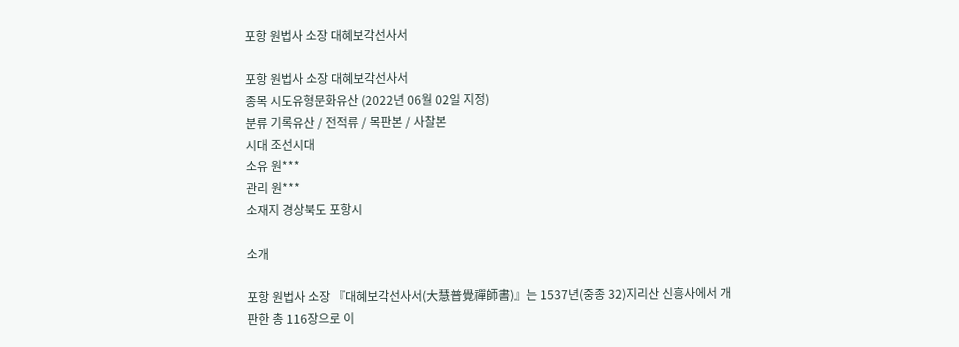포항 원법사 소장 대혜보각선사서

포항 원법사 소장 대혜보각선사서
종목 시도유형문화유산 (2022년 06월 02일 지정)
분류 기록유산 / 전적류 / 목판본 / 사찰본
시대 조선시대
소유 원***
관리 원***
소재지 경상북도 포항시

소개

포항 원법사 소장 『대혜보각선사서(大慧普覺禪師書)』는 1537년(중종 32)지리산 신흥사에서 개판한 총 116장으로 이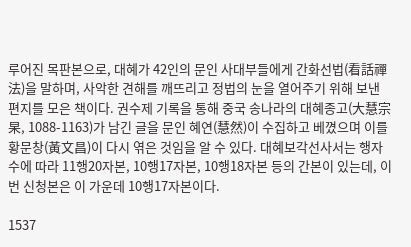루어진 목판본으로, 대혜가 42인의 문인 사대부들에게 간화선법(看話禪法)을 말하며, 사악한 견해를 깨뜨리고 정법의 눈을 열어주기 위해 보낸 편지를 모은 책이다. 권수제 기록을 통해 중국 송나라의 대혜종고(大慧宗杲, 1088-1163)가 남긴 글을 문인 혜연(慧然)이 수집하고 베꼈으며 이를 황문창(黃文昌)이 다시 엮은 것임을 알 수 있다. 대혜보각선사서는 행자수에 따라 11행20자본, 10행17자본, 10행18자본 등의 간본이 있는데, 이번 신청본은 이 가운데 10행17자본이다.

1537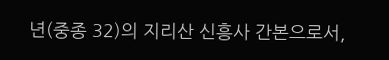년(중종 32)의 지리산 신흥사 간본으로서,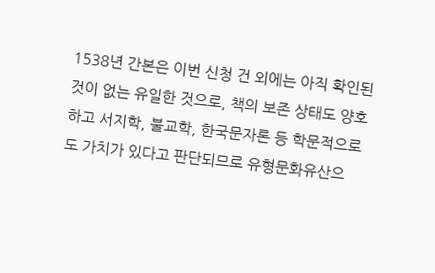1538년 간본은 이번 신청 건 외에는 아직 확인된 것이 없는 유일한 것으로, 책의 보존 상태도 양호하고 서지학, 불교학, 한국문자론 등 학문적으로도 가치가 있다고 판단되므로 유형문화유산으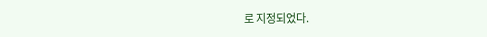로 지정되었다.